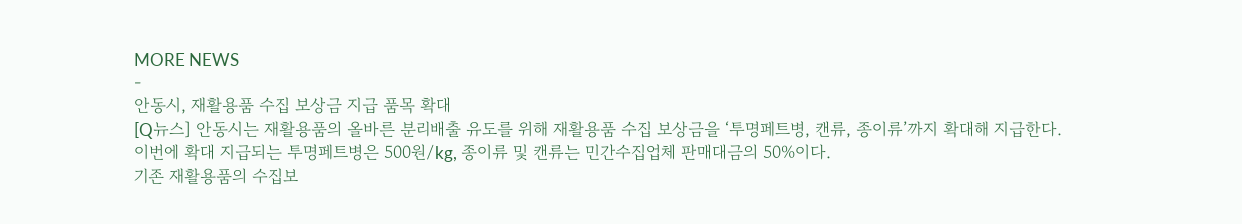MORE NEWS
-
안동시, 재활용품 수집 보상금 지급 품목 확대
[Q뉴스] 안동시는 재활용품의 올바른 분리배출 유도를 위해 재활용품 수집 보상금을 ‘투명페트병, 캔류, 종이류’까지 확대해 지급한다.
이번에 확대 지급되는 투명페트병은 500원/kg, 종이류 및 캔류는 민간수집업체 판매대금의 50%이다.
기존 재활용품의 수집보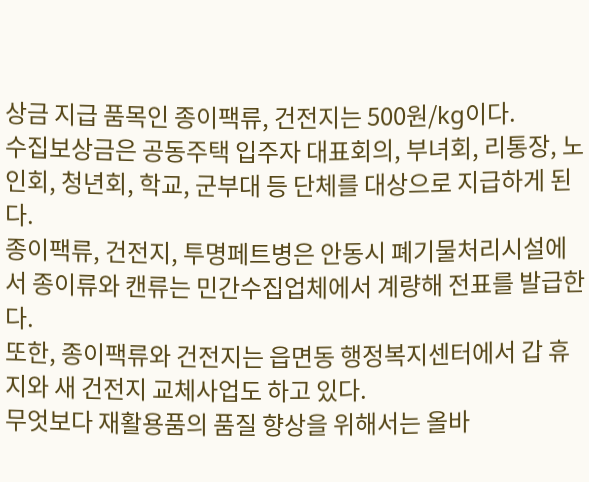상금 지급 품목인 종이팩류, 건전지는 500원/kg이다.
수집보상금은 공동주택 입주자 대표회의, 부녀회, 리통장, 노인회, 청년회, 학교, 군부대 등 단체를 대상으로 지급하게 된다.
종이팩류, 건전지, 투명페트병은 안동시 폐기물처리시설에서 종이류와 캔류는 민간수집업체에서 계량해 전표를 발급한다.
또한, 종이팩류와 건전지는 읍면동 행정복지센터에서 갑 휴지와 새 건전지 교체사업도 하고 있다.
무엇보다 재활용품의 품질 향상을 위해서는 올바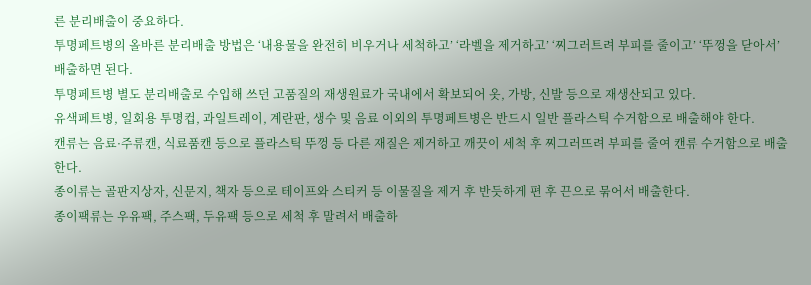른 분리배출이 중요하다.
투명페트병의 올바른 분리배출 방법은 ‘내용물을 완전히 비우거나 세척하고’ ‘라벨을 제거하고’ ‘찌그러트려 부피를 줄이고’ ‘뚜껑을 닫아서’ 배출하면 된다.
투명페트병 별도 분리배출로 수입해 쓰던 고품질의 재생원료가 국내에서 확보되어 옷, 가방, 신발 등으로 재생산되고 있다.
유색페트병, 일회용 투명컵, 과일트레이, 계란판, 생수 및 음료 이외의 투명페트병은 반드시 일반 플라스틱 수거함으로 배출해야 한다.
캔류는 음료·주류캔, 식료품캔 등으로 플라스틱 뚜껑 등 다른 재질은 제거하고 깨끗이 세척 후 찌그러뜨려 부피를 줄여 캔류 수거함으로 배출한다.
종이류는 골판지상자, 신문지, 책자 등으로 테이프와 스티커 등 이물질을 제거 후 반듯하게 편 후 끈으로 묶어서 배출한다.
종이팩류는 우유팩, 주스팩, 두유팩 등으로 세척 후 말려서 배출하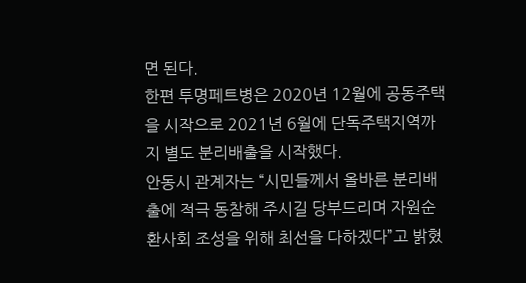면 된다.
한편 투명페트병은 2020년 12월에 공동주택을 시작으로 2021년 6월에 단독주택지역까지 별도 분리배출을 시작했다.
안동시 관계자는 “시민들께서 올바른 분리배출에 적극 동참해 주시길 당부드리며 자원순환사회 조성을 위해 최선을 다하겠다”고 밝혔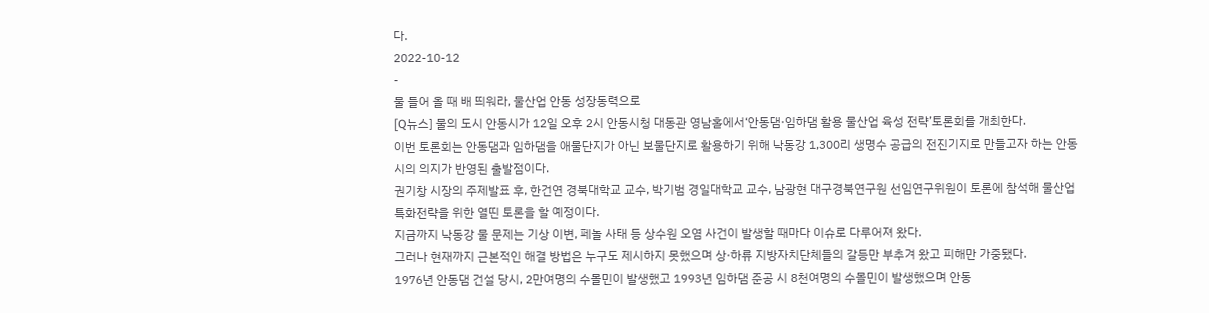다.
2022-10-12
-
물 들어 올 때 배 띄워라, 물산업 안동 성장동력으로
[Q뉴스] 물의 도시 안동시가 12일 오후 2시 안동시청 대동관 영남홀에서‘안동댐·임하댐 활용 물산업 육성 전략’토론회를 개최한다.
이번 토론회는 안동댐과 임하댐을 애물단지가 아닌 보물단지로 활용하기 위해 낙동강 1,300리 생명수 공급의 전진기지로 만들고자 하는 안동시의 의지가 반영된 출발점이다.
권기창 시장의 주제발표 후, 한건연 경북대학교 교수, 박기범 경일대학교 교수, 남광현 대구경북연구원 선임연구위원이 토론에 참석해 물산업 특화전략을 위한 열띤 토론을 할 예정이다.
지금까지 낙동강 물 문제는 기상 이변, 페놀 사태 등 상수원 오염 사건이 발생할 때마다 이슈로 다루어져 왔다.
그러나 현재까지 근본적인 해결 방법은 누구도 제시하지 못했으며 상·하류 지방자치단체들의 갈등만 부추겨 왔고 피해만 가중됐다.
1976년 안동댐 건설 당시, 2만여명의 수몰민이 발생했고 1993년 임하댐 준공 시 8천여명의 수몰민이 발생했으며 안동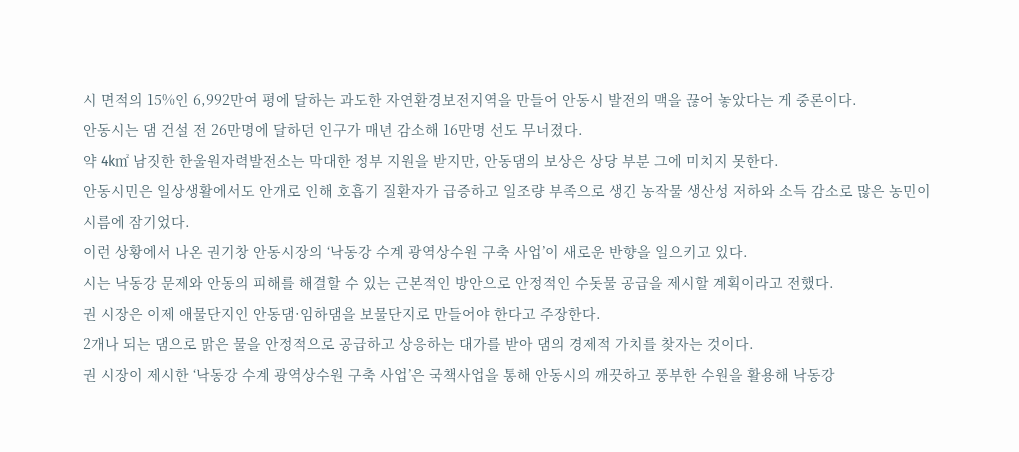시 면적의 15%인 6,992만여 평에 달하는 과도한 자연환경보전지역을 만들어 안동시 발전의 맥을 끊어 놓았다는 게 중론이다.
안동시는 댐 건설 전 26만명에 달하던 인구가 매년 감소해 16만명 선도 무너졌다.
약 4k㎡ 남짓한 한울원자력발전소는 막대한 정부 지원을 받지만, 안동댐의 보상은 상당 부분 그에 미치지 못한다.
안동시민은 일상생활에서도 안개로 인해 호흡기 질환자가 급증하고 일조량 부족으로 생긴 농작물 생산성 저하와 소득 감소로 많은 농민이 시름에 잠기었다.
이런 상황에서 나온 권기창 안동시장의 ‘낙동강 수계 광역상수원 구축 사업’이 새로운 반향을 일으키고 있다.
시는 낙동강 문제와 안동의 피해를 해결할 수 있는 근본적인 방안으로 안정적인 수돗물 공급을 제시할 계획이라고 전했다.
권 시장은 이제 애물단지인 안동댐·임하댐을 보물단지로 만들어야 한다고 주장한다.
2개나 되는 댐으로 맑은 물을 안정적으로 공급하고 상응하는 대가를 받아 댐의 경제적 가치를 찾자는 것이다.
권 시장이 제시한 ‘낙동강 수계 광역상수원 구축 사업’은 국책사업을 통해 안동시의 깨끗하고 풍부한 수원을 활용해 낙동강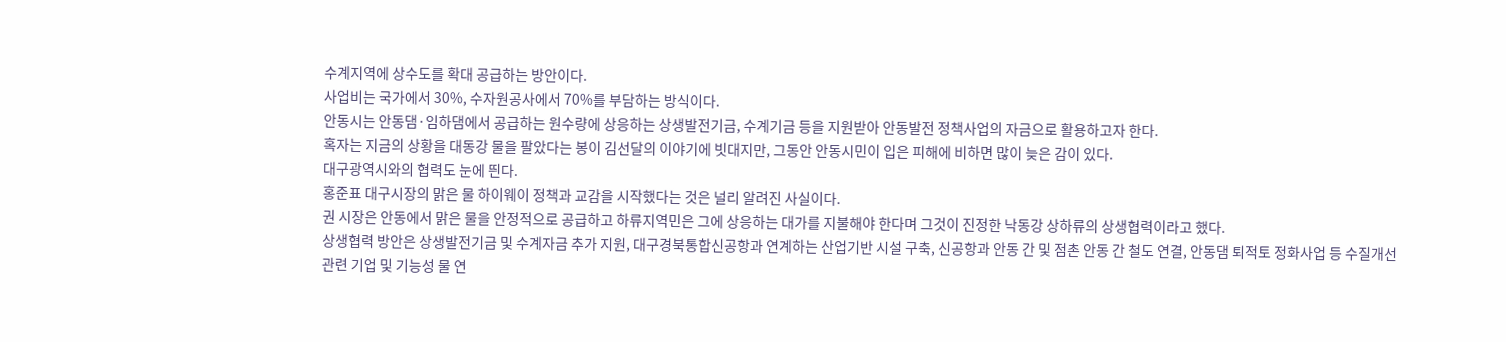수계지역에 상수도를 확대 공급하는 방안이다.
사업비는 국가에서 30%, 수자원공사에서 70%를 부담하는 방식이다.
안동시는 안동댐·임하댐에서 공급하는 원수량에 상응하는 상생발전기금, 수계기금 등을 지원받아 안동발전 정책사업의 자금으로 활용하고자 한다.
혹자는 지금의 상황을 대동강 물을 팔았다는 봉이 김선달의 이야기에 빗대지만, 그동안 안동시민이 입은 피해에 비하면 많이 늦은 감이 있다.
대구광역시와의 협력도 눈에 띈다.
홍준표 대구시장의 맑은 물 하이웨이 정책과 교감을 시작했다는 것은 널리 알려진 사실이다.
권 시장은 안동에서 맑은 물을 안정적으로 공급하고 하류지역민은 그에 상응하는 대가를 지불해야 한다며 그것이 진정한 낙동강 상하류의 상생협력이라고 했다.
상생협력 방안은 상생발전기금 및 수계자금 추가 지원, 대구경북통합신공항과 연계하는 산업기반 시설 구축, 신공항과 안동 간 및 점촌 안동 간 철도 연결, 안동댐 퇴적토 정화사업 등 수질개선 관련 기업 및 기능성 물 연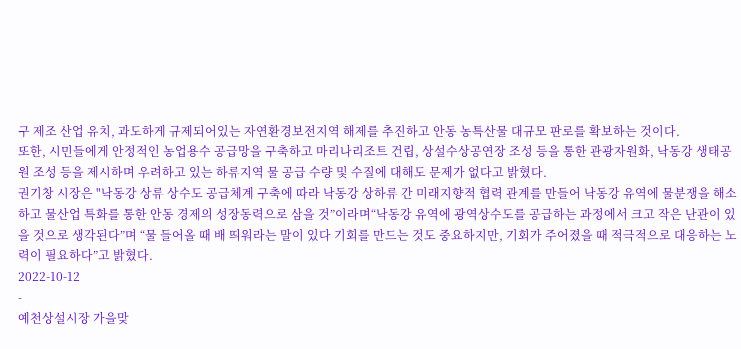구 제조 산업 유치, 과도하게 규제되어있는 자연환경보전지역 해제를 추진하고 안동 농특산물 대규모 판로를 확보하는 것이다.
또한, 시민들에게 안정적인 농업용수 공급망을 구축하고 마리나리조트 건립, 상설수상공연장 조성 등을 통한 관광자원화, 낙동강 생태공원 조성 등을 제시하며 우려하고 있는 하류지역 물 공급 수량 및 수질에 대해도 문제가 없다고 밝혔다.
권기창 시장은 "낙동강 상류 상수도 공급체계 구축에 따라 낙동강 상하류 간 미래지향적 협력 관계를 만들어 낙동강 유역에 물분쟁을 해소하고 물산업 특화를 통한 안동 경제의 성장동력으로 삼을 것”이라며“낙동강 유역에 광역상수도를 공급하는 과정에서 크고 작은 난관이 있을 것으로 생각된다”며 “물 들어올 때 배 띄워라는 말이 있다 기회를 만드는 것도 중요하지만, 기회가 주어졌을 때 적극적으로 대응하는 노력이 필요하다”고 밝혔다.
2022-10-12
-
예천상설시장 가을맞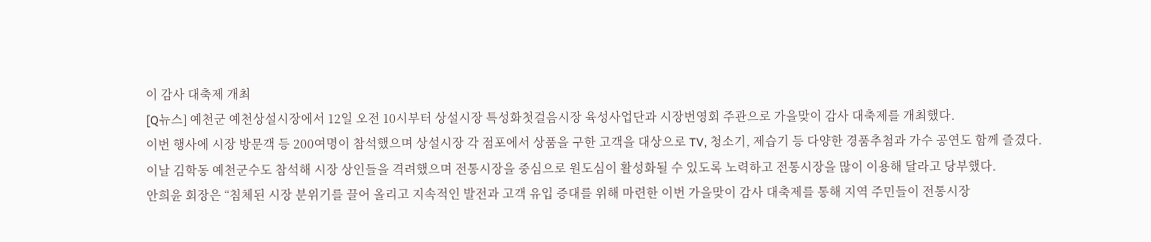이 감사 대축제 개최
[Q뉴스] 예천군 예천상설시장에서 12일 오전 10시부터 상설시장 특성화첫걸음시장 육성사업단과 시장번영회 주관으로 가을맞이 감사 대축제를 개최했다.
이번 행사에 시장 방문객 등 200여명이 참석했으며 상설시장 각 점포에서 상품을 구한 고객을 대상으로 TV, 청소기, 제습기 등 다양한 경품추첨과 가수 공연도 함께 즐겼다.
이날 김학동 예천군수도 참석해 시장 상인들을 격려했으며 전통시장을 중심으로 원도심이 활성화될 수 있도록 노력하고 전통시장을 많이 이용해 달라고 당부했다.
안희윤 회장은 “침체된 시장 분위기를 끌어 올리고 지속적인 발전과 고객 유입 증대를 위해 마련한 이번 가을맞이 감사 대축제를 통해 지역 주민들이 전통시장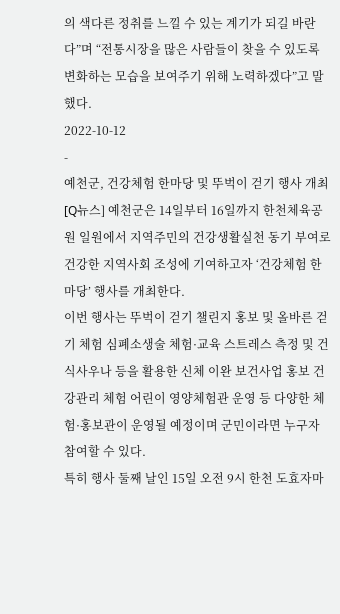의 색다른 정취를 느낄 수 있는 계기가 되길 바란다”며 “전통시장을 많은 사람들이 찾을 수 있도록 변화하는 모습을 보여주기 위해 노력하겠다”고 말했다.
2022-10-12
-
예천군, 건강체험 한마당 및 뚜벅이 걷기 행사 개최
[Q뉴스] 예천군은 14일부터 16일까지 한천체육공원 일원에서 지역주민의 건강생활실천 동기 부여로 건강한 지역사회 조성에 기여하고자 ‘건강체험 한마당’ 행사를 개최한다.
이번 행사는 뚜벅이 걷기 챌린지 홍보 및 올바른 걷기 체험 심폐소생술 체험·교육 스트레스 측정 및 건식사우나 등을 활용한 신체 이완 보건사업 홍보 건강관리 체험 어린이 영양체험관 운영 등 다양한 체험·홍보관이 운영될 예정이며 군민이라면 누구자 참여할 수 있다.
특히 행사 둘째 날인 15일 오전 9시 한천 도효자마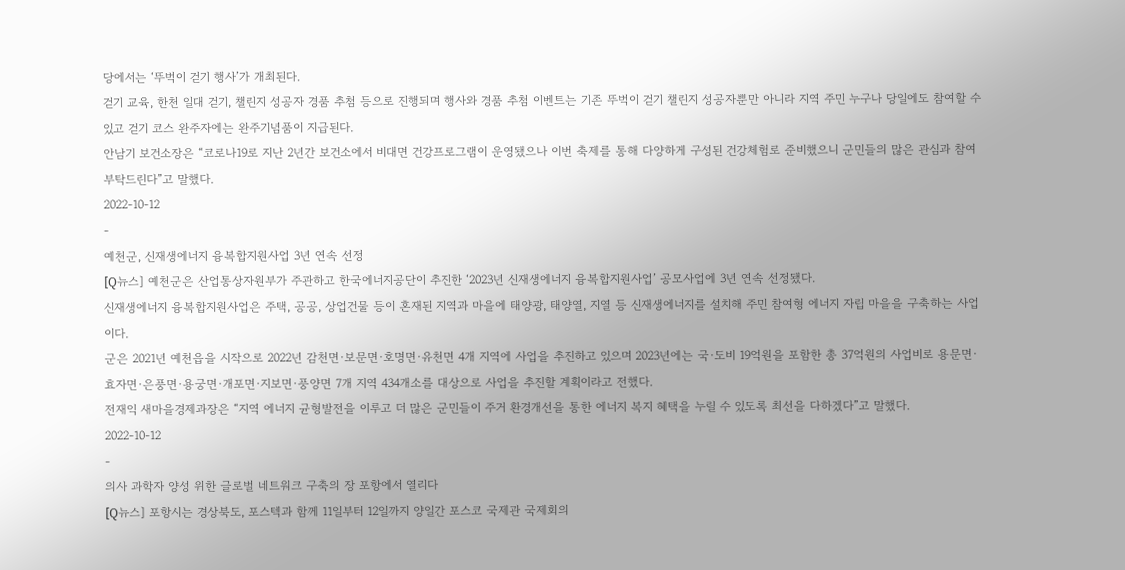당에서는 ‘뚜벅이 걷기 행사’가 개최된다.
걷기 교육, 한천 일대 걷기, 챌린지 성공자 경품 추첨 등으로 진행되며 행사와 경품 추첨 이벤트는 기존 뚜벅이 걷기 챌린지 성공자뿐만 아니라 지역 주민 누구나 당일에도 참여할 수 있고 걷기 코스 완주자에는 완주기념품이 지급된다.
안남기 보건소장은 “코로나19로 지난 2년간 보건소에서 비대면 건강프로그램이 운영됐으나 이번 축제를 통해 다양하게 구성된 건강체험로 준비했으니 군민들의 많은 관심과 참여 부탁드린다”고 말했다.
2022-10-12
-
예천군, 신재생에너지 융복합지원사업 3년 연속 선정
[Q뉴스] 예천군은 산업통상자원부가 주관하고 한국에너지공단이 추진한 ‘2023년 신재생에너지 융복합지원사업’ 공모사업에 3년 연속 선정됐다.
신재생에너지 융복합지원사업은 주택, 공공, 상업건물 등이 혼재된 지역과 마을에 태양광, 태양열, 지열 등 신재생에너지를 설치해 주민 참여형 에너지 자립 마을을 구축하는 사업이다.
군은 2021년 예천읍을 시작으로 2022년 감천면·보문면·호명면·유천면 4개 지역에 사업을 추진하고 있으며 2023년에는 국·도비 19억원을 포함한 총 37억원의 사업비로 용문면·효자면·은풍면·용궁면·개포면·지보면·풍양면 7개 지역 434개소를 대상으로 사업을 추진할 계획이라고 전했다.
전재익 새마을경제과장은 “지역 에너지 균형발전을 이루고 더 많은 군민들이 주거 환경개선을 통한 에너지 복지 혜택을 누릴 수 있도록 최선을 다하겠다”고 말했다.
2022-10-12
-
의사 과학자 양성 위한 글로벌 네트워크 구축의 장 포항에서 열리다
[Q뉴스] 포항시는 경상북도, 포스텍과 함께 11일부터 12일까지 양일간 포스코 국제관 국제회의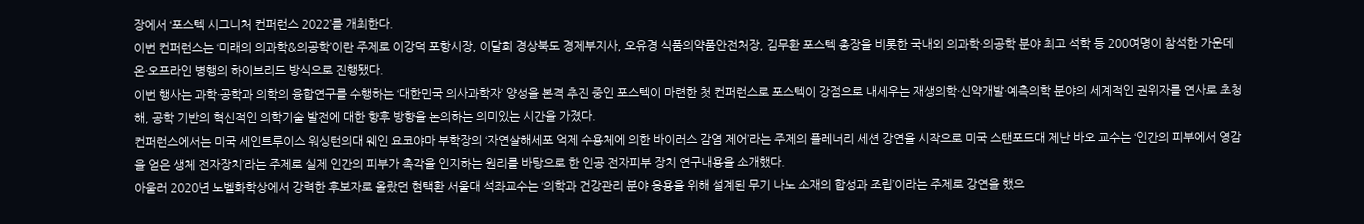장에서 ‘포스텍 시그니처 컨퍼런스 2022’를 개최한다.
이번 컨퍼런스는 ‘미래의 의과학&의공학’이란 주제로 이강덕 포항시장, 이달희 경상북도 경제부지사, 오유경 식품의약품안전처장, 김무환 포스텍 총장을 비롯한 국내외 의과학·의공학 분야 최고 석학 등 200여명이 참석한 가운데 온·오프라인 병행의 하이브리드 방식으로 진행됐다.
이번 행사는 과학·공학과 의학의 융합연구를 수행하는 ‘대한민국 의사과학자’ 양성을 본격 추진 중인 포스텍이 마련한 첫 컨퍼런스로 포스텍이 강점으로 내세우는 재생의학·신약개발·예측의학 분야의 세계적인 권위자를 연사로 초청해, 공학 기반의 혁신적인 의학기술 발전에 대한 향후 방향을 논의하는 의미있는 시간을 가졌다.
컨퍼런스에서는 미국 세인트루이스 워싱턴의대 웨인 요코야마 부학장의 ‘자연살해세포 억제 수용체에 의한 바이러스 감염 제어’라는 주제의 플레너리 세션 강연을 시작으로 미국 스탠포드대 제난 바오 교수는 ‘인간의 피부에서 영감을 얻은 생체 전자장치’라는 주제로 실제 인간의 피부가 촉각을 인지하는 원리를 바탕으로 한 인공 전자피부 장치 연구내용을 소개했다.
아울러 2020년 노벨화학상에서 강력한 후보자로 올랐던 현택환 서울대 석좌교수는 ‘의학과 건강관리 분야 응용을 위해 설계된 무기 나노 소재의 합성과 조립’이라는 주제로 강연을 했으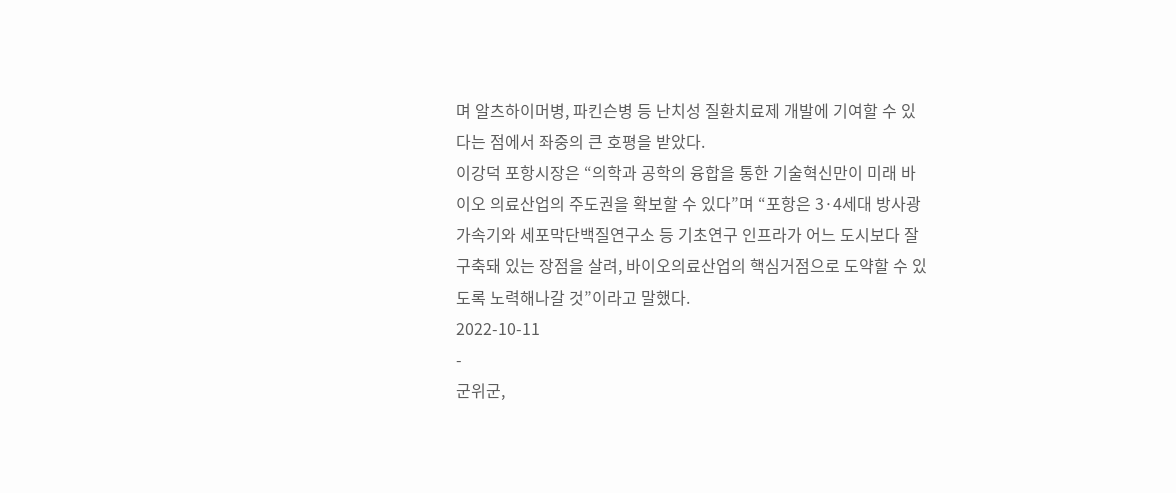며 알츠하이머병, 파킨슨병 등 난치성 질환치료제 개발에 기여할 수 있다는 점에서 좌중의 큰 호평을 받았다.
이강덕 포항시장은 “의학과 공학의 융합을 통한 기술혁신만이 미래 바이오 의료산업의 주도권을 확보할 수 있다”며 “포항은 3·4세대 방사광가속기와 세포막단백질연구소 등 기초연구 인프라가 어느 도시보다 잘 구축돼 있는 장점을 살려, 바이오의료산업의 핵심거점으로 도약할 수 있도록 노력해나갈 것”이라고 말했다.
2022-10-11
-
군위군,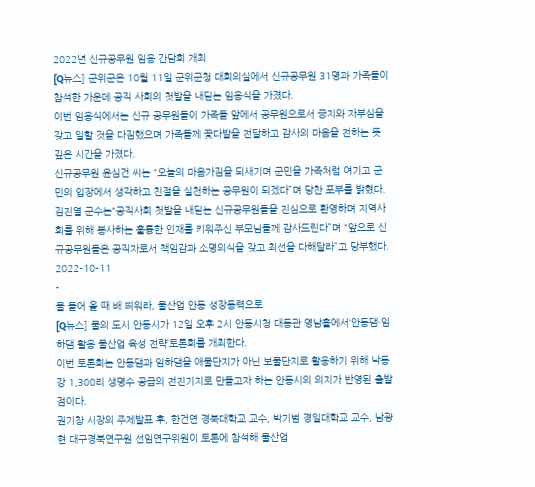2022년 신규공무원 임용 간담회 개최
[Q뉴스] 군위군은 10월 11일 군위군청 대회의실에서 신규공무원 31명과 가족들이 참석한 가운데 공직 사회의 첫발을 내딛는 임용식을 가졌다.
이번 임용식에서는 신규 공무원들이 가족들 앞에서 공무원으로서 긍지와 자부심을 갖고 일할 것을 다짐했으며 가족들께 꽃다발을 전달하고 감사의 마음을 전하는 뜻 깊은 시간을 가졌다.
신규공무원 윤심건 씨는 “오늘의 마음가짐을 되새기며 군민을 가족처럼 여기고 군민의 입장에서 생각하고 친절을 실천하는 공무원이 되겠다”며 당찬 포부를 밝혔다.
김진열 군수는“공직사회 첫발을 내딛는 신규공무원들을 진심으로 환영하며 지역사회를 위해 봉사하는 훌륭한 인재를 키워주신 부모님들께 감사드린다”며 “앞으로 신규공무원들은 공직자로서 책임감과 소명의식을 갖고 최선을 다해달라”고 당부했다.
2022-10-11
-
물 들어 올 때 배 띄워라, 물산업 안동 성장동력으로
[Q뉴스] 물의 도시 안동시가 12일 오후 2시 안동시청 대동관 영남홀에서‘안동댐·임하댐 활용 물산업 육성 전략’토론회를 개최한다.
이번 토론회는 안동댐과 임하댐을 애물단지가 아닌 보물단지로 활용하기 위해 낙동강 1,300리 생명수 공급의 전진기지로 만들고자 하는 안동시의 의지가 반영된 출발점이다.
권기창 시장의 주제발표 후, 한건연 경북대학교 교수, 박기범 경일대학교 교수, 남광현 대구경북연구원 선임연구위원이 토론에 참석해 물산업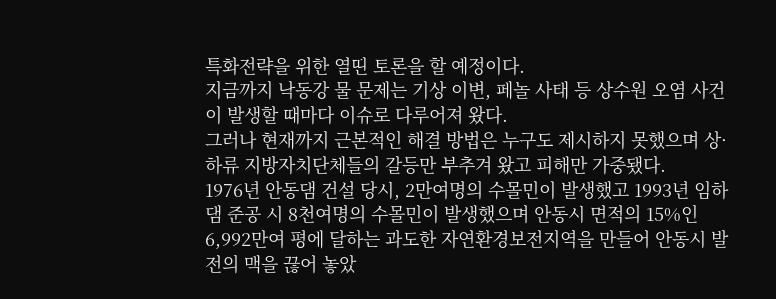특화전략을 위한 열띤 토론을 할 예정이다.
지금까지 낙동강 물 문제는 기상 이변, 페놀 사태 등 상수원 오염 사건이 발생할 때마다 이슈로 다루어져 왔다.
그러나 현재까지 근본적인 해결 방법은 누구도 제시하지 못했으며 상·하류 지방자치단체들의 갈등만 부추겨 왔고 피해만 가중됐다.
1976년 안동댐 건설 당시, 2만여명의 수몰민이 발생했고 1993년 임하댐 준공 시 8천여명의 수몰민이 발생했으며 안동시 면적의 15%인 6,992만여 평에 달하는 과도한 자연환경보전지역을 만들어 안동시 발전의 맥을 끊어 놓았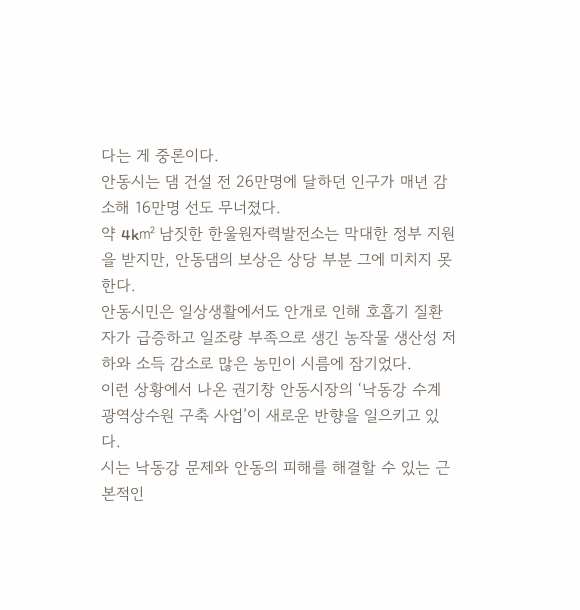다는 게 중론이다.
안동시는 댐 건설 전 26만명에 달하던 인구가 매년 감소해 16만명 선도 무너졌다.
약 4k㎡ 남짓한 한울원자력발전소는 막대한 정부 지원을 받지만, 안동댐의 보상은 상당 부분 그에 미치지 못한다.
안동시민은 일상생활에서도 안개로 인해 호흡기 질환자가 급증하고 일조량 부족으로 생긴 농작물 생산성 저하와 소득 감소로 많은 농민이 시름에 잠기었다.
이런 상황에서 나온 권기창 안동시장의 ‘낙동강 수계 광역상수원 구축 사업’이 새로운 반향을 일으키고 있다.
시는 낙동강 문제와 안동의 피해를 해결할 수 있는 근본적인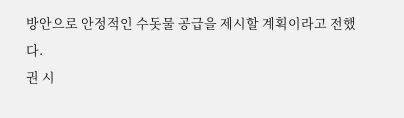방안으로 안정적인 수돗물 공급을 제시할 계획이라고 전했다.
권 시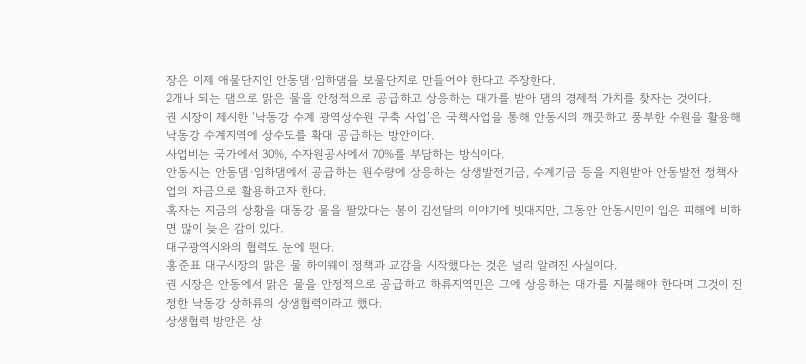장은 이제 애물단지인 안동댐·임하댐을 보물단지로 만들어야 한다고 주장한다.
2개나 되는 댐으로 맑은 물을 안정적으로 공급하고 상응하는 대가를 받아 댐의 경제적 가치를 찾자는 것이다.
권 시장이 제시한 ‘낙동강 수계 광역상수원 구축 사업’은 국책사업을 통해 안동시의 깨끗하고 풍부한 수원을 활용해 낙동강 수계지역에 상수도를 확대 공급하는 방안이다.
사업비는 국가에서 30%, 수자원공사에서 70%를 부담하는 방식이다.
안동시는 안동댐·임하댐에서 공급하는 원수량에 상응하는 상생발전기금, 수계기금 등을 지원받아 안동발전 정책사업의 자금으로 활용하고자 한다.
혹자는 지금의 상황을 대동강 물을 팔았다는 봉이 김선달의 이야기에 빗대지만, 그동안 안동시민이 입은 피해에 비하면 많이 늦은 감이 있다.
대구광역시와의 협력도 눈에 띈다.
홍준표 대구시장의 맑은 물 하이웨이 정책과 교감을 시작했다는 것은 널리 알려진 사실이다.
권 시장은 안동에서 맑은 물을 안정적으로 공급하고 하류지역민은 그에 상응하는 대가를 지불해야 한다며 그것이 진정한 낙동강 상하류의 상생협력이라고 했다.
상생협력 방안은 상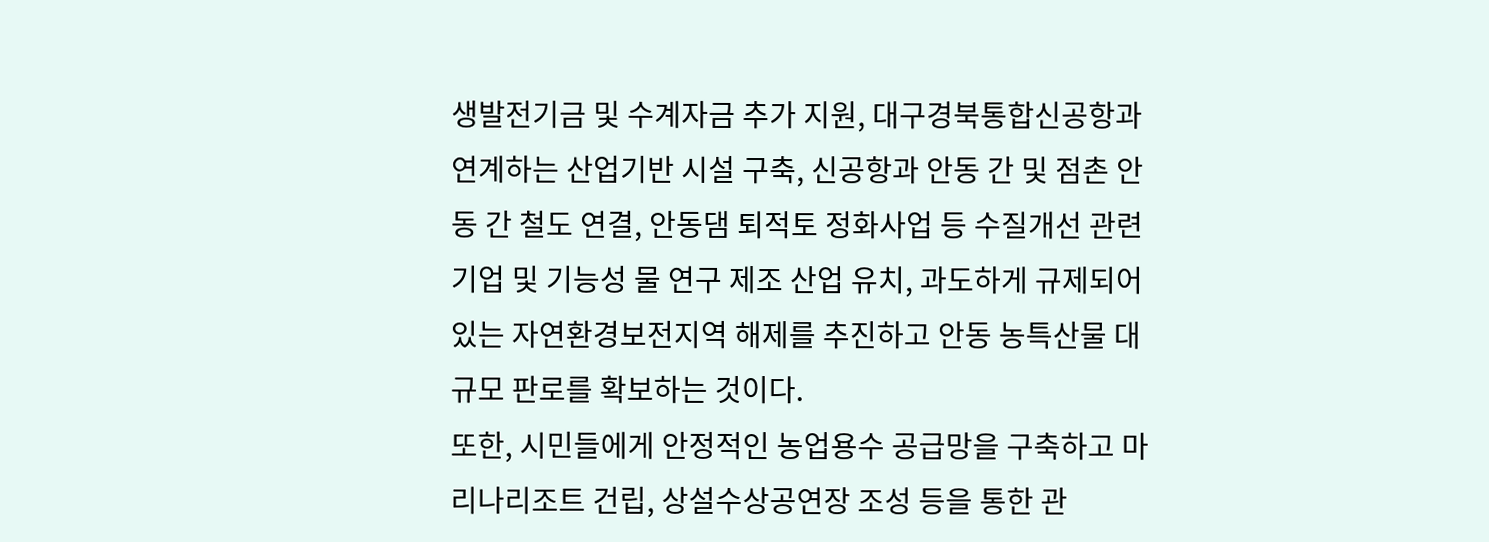생발전기금 및 수계자금 추가 지원, 대구경북통합신공항과 연계하는 산업기반 시설 구축, 신공항과 안동 간 및 점촌 안동 간 철도 연결, 안동댐 퇴적토 정화사업 등 수질개선 관련 기업 및 기능성 물 연구 제조 산업 유치, 과도하게 규제되어있는 자연환경보전지역 해제를 추진하고 안동 농특산물 대규모 판로를 확보하는 것이다.
또한, 시민들에게 안정적인 농업용수 공급망을 구축하고 마리나리조트 건립, 상설수상공연장 조성 등을 통한 관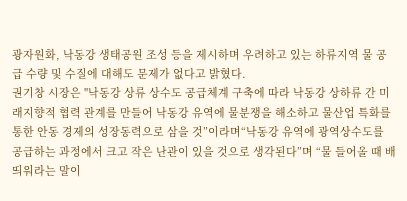광자원화, 낙동강 생태공원 조성 등을 제시하며 우려하고 있는 하류지역 물 공급 수량 및 수질에 대해도 문제가 없다고 밝혔다.
권기창 시장은 "낙동강 상류 상수도 공급체계 구축에 따라 낙동강 상하류 간 미래지향적 협력 관계를 만들어 낙동강 유역에 물분쟁을 해소하고 물산업 특화를 통한 안동 경제의 성장동력으로 삼을 것”이라며“낙동강 유역에 광역상수도를 공급하는 과정에서 크고 작은 난관이 있을 것으로 생각된다”며 “물 들어올 때 배 띄워라는 말이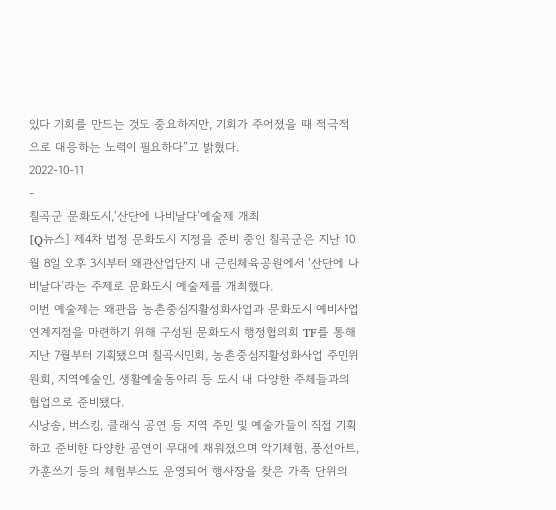있다 기회를 만드는 것도 중요하지만, 기회가 주어졌을 때 적극적으로 대응하는 노력이 필요하다”고 밝혔다.
2022-10-11
-
칠곡군 문화도시,‘산단에 나비날다’예술제 개최
[Q뉴스] 제4차 법정 문화도시 지정을 준비 중인 칠곡군은 지난 10월 8일 오후 3시부터 왜관산업단지 내 근린체육공원에서 ‘산단에 나비날다’라는 주제로 문화도시 예술제를 개최했다.
이번 예술제는 왜관읍 농촌중심지활성화사업과 문화도시 예비사업 연계지점을 마련하기 위해 구성된 문화도시 행정협의회 TF를 통해 지난 7월부터 기획됐으며 칠곡시민회, 농촌중심지활성화사업 주민위원회, 지역예술인, 생활예술동아리 등 도시 내 다양한 주체들과의 협업으로 준비됐다.
시낭송, 버스킹, 클래식 공연 등 지역 주민 및 예술가들이 직접 기획하고 준비한 다양한 공연이 무대에 채워졌으며 악기체험, 풍선아트, 가훈쓰기 등의 체험부스도 운영되어 행사장을 찾은 가족 단위의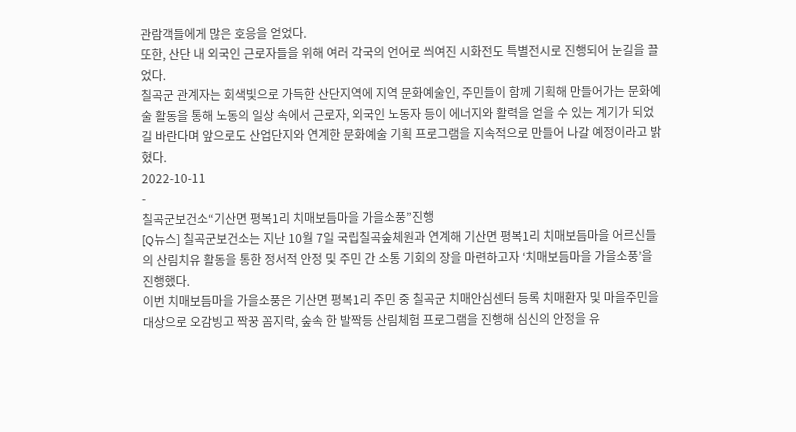관람객들에게 많은 호응을 얻었다.
또한, 산단 내 외국인 근로자들을 위해 여러 각국의 언어로 씌여진 시화전도 특별전시로 진행되어 눈길을 끌었다.
칠곡군 관계자는 회색빛으로 가득한 산단지역에 지역 문화예술인, 주민들이 함께 기획해 만들어가는 문화예술 활동을 통해 노동의 일상 속에서 근로자, 외국인 노동자 등이 에너지와 활력을 얻을 수 있는 계기가 되었길 바란다며 앞으로도 산업단지와 연계한 문화예술 기획 프로그램을 지속적으로 만들어 나갈 예정이라고 밝혔다.
2022-10-11
-
칠곡군보건소“기산면 평복1리 치매보듬마을 가을소풍”진행
[Q뉴스] 칠곡군보건소는 지난 10월 7일 국립칠곡숲체원과 연계해 기산면 평복1리 치매보듬마을 어르신들의 산림치유 활동을 통한 정서적 안정 및 주민 간 소통 기회의 장을 마련하고자 ‘치매보듬마을 가을소풍’을 진행했다.
이번 치매보듬마을 가을소풍은 기산면 평복1리 주민 중 칠곡군 치매안심센터 등록 치매환자 및 마을주민을 대상으로 오감빙고 짝꿍 꼼지락, 숲속 한 발짝등 산림체험 프로그램을 진행해 심신의 안정을 유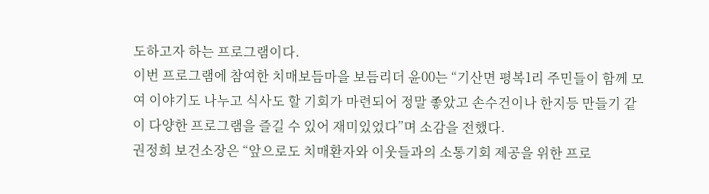도하고자 하는 프로그램이다.
이번 프로그램에 참여한 치매보듬마을 보듬리더 윤00는 “기산면 평복1리 주민들이 함께 모여 이야기도 나누고 식사도 할 기회가 마련되어 정말 좋았고 손수건이나 한지등 만들기 같이 다양한 프로그램을 즐길 수 있어 재미있었다”며 소감을 전했다.
권정희 보건소장은 “앞으로도 치매환자와 이웃들과의 소통기회 제공을 위한 프로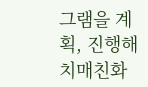그램을 계획, 진행해 치매친화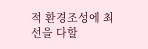적 환경조성에 최선을 다할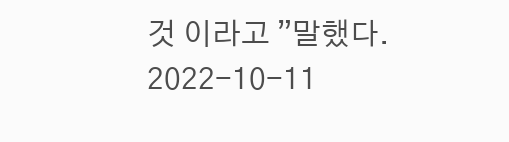것 이라고 ”말했다.
2022-10-11